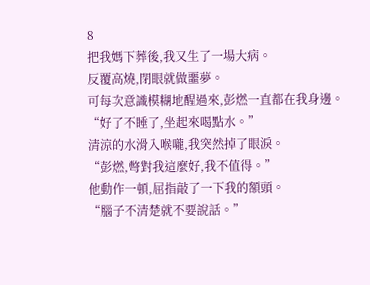8
把我媽下葬後,我又生了一場大病。
反覆高燒,閉眼就做噩夢。
可每次意識模糊地醒過來,彭燃一直都在我身邊。
“好了不睡了,坐起來喝點水。”
清涼的水滑入喉嚨,我突然掉了眼淚。
“彭燃,彆對我這麼好,我不值得。”
他動作一頓,屈指敲了一下我的額頭。
“腦子不清楚就不要說話。”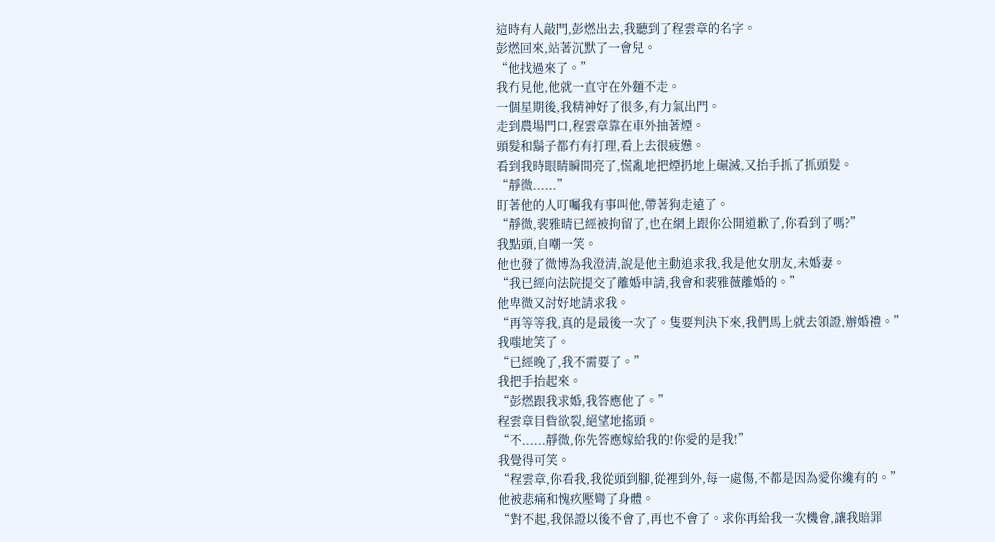這時有人敲門,彭燃出去,我聽到了程雲章的名字。
彭燃回來,站著沉默了一會兒。
“他找過來了。”
我冇見他,他就一直守在外麵不走。
一個星期後,我精神好了很多,有力氣出門。
走到農場門口,程雲章靠在車外抽著煙。
頭髮和鬍子都冇有打理,看上去很疲憊。
看到我時眼睛瞬間亮了,慌亂地把煙扔地上碾滅,又抬手抓了抓頭髮。
“靜微......”
盯著他的人叮囑我有事叫他,帶著狗走遠了。
“靜微,裴雅晴已經被拘留了,也在網上跟你公開道歉了,你看到了嗎?”
我點頭,自嘲一笑。
他也發了微博為我澄清,說是他主動追求我,我是他女朋友,未婚妻。
“我已經向法院提交了離婚申請,我會和裴雅薇離婚的。”
他卑微又討好地請求我。
“再等等我,真的是最後一次了。隻要判決下來,我們馬上就去領證,辦婚禮。”
我嗤地笑了。
“已經晚了,我不需要了。”
我把手抬起來。
“彭燃跟我求婚,我答應他了。”
程雲章目眥欲裂,絕望地搖頭。
“不......靜微,你先答應嫁給我的!你愛的是我!”
我覺得可笑。
“程雲章,你看我,我從頭到腳,從裡到外,每一處傷,不都是因為愛你纔有的。”
他被悲痛和愧疚壓彎了身體。
“對不起,我保證以後不會了,再也不會了。求你再給我一次機會,讓我賠罪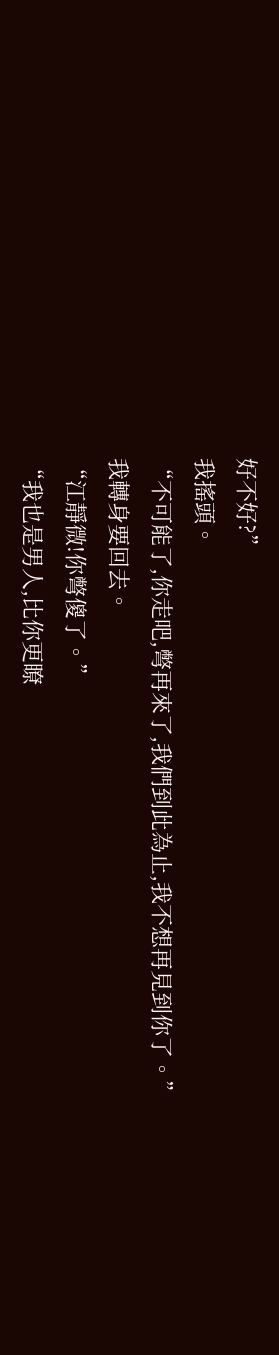好不好?”
我搖頭。
“不可能了,你走吧,彆再來了,我們到此為止,我不想再見到你了。”
我轉身要回去。
“江靜微!你彆傻了。”
“我也是男人,比你更瞭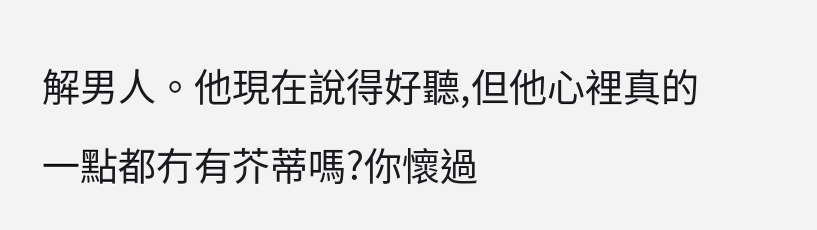解男人。他現在說得好聽,但他心裡真的一點都冇有芥蒂嗎?你懷過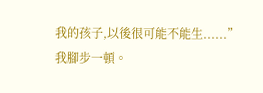我的孩子,以後很可能不能生......”
我腳步一頓。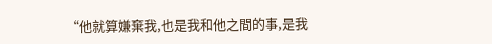“他就算嫌棄我,也是我和他之間的事,是我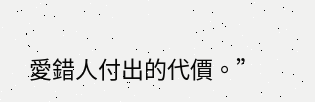愛錯人付出的代價。”